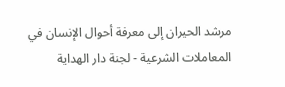مرشد الحيران إلى معرفة أحوال الإنسان في المعاملات الشرعية - لجنة دار الهداية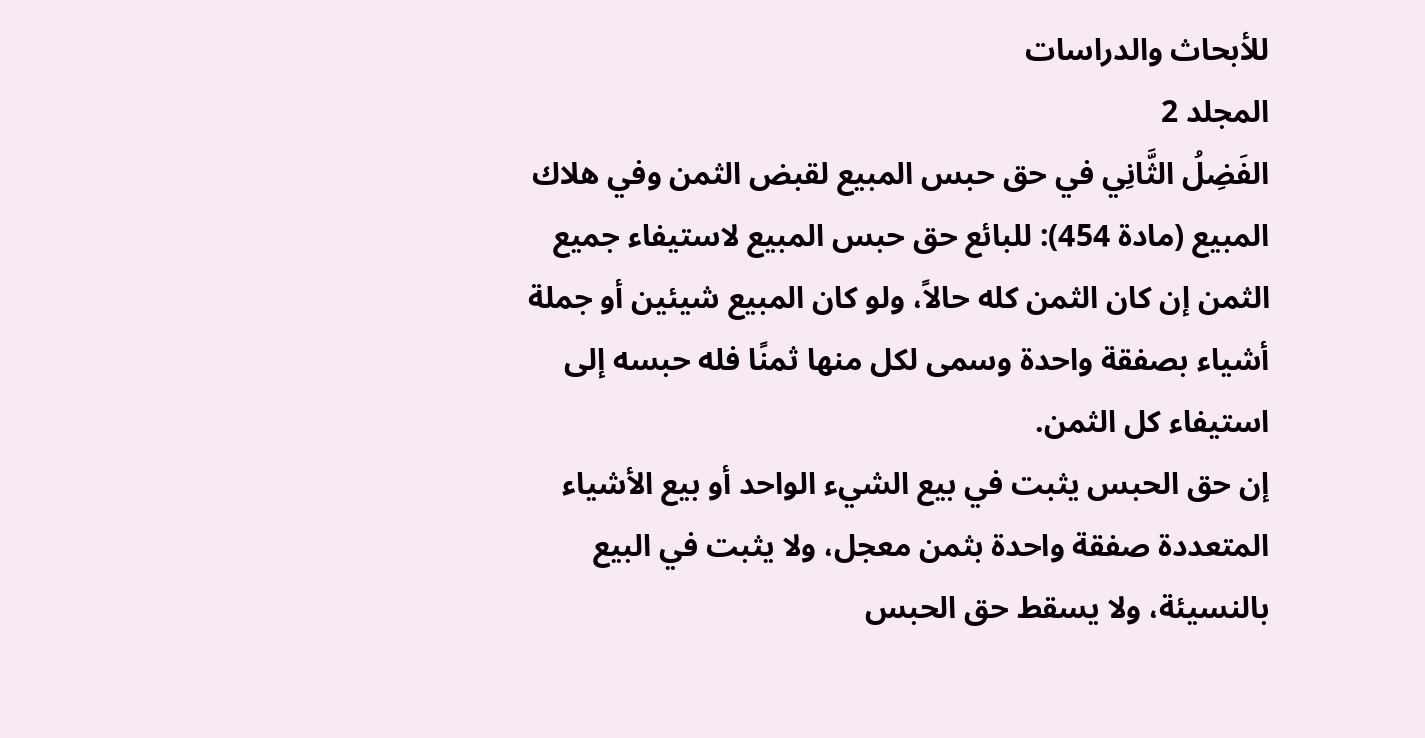للأبحاث والدراسات
المجلد 2
الفَضِلُ الثَّانِي في حق حبس المبيع لقبض الثمن وفي هلاك المبيع (مادة 454): للبائع حق حبس المبيع لاستيفاء جميع الثمن إن كان الثمن كله حالاً، ولو كان المبيع شيئين أو جملة أشياء بصفقة واحدة وسمى لكل منها ثمنًا فله حبسه إلى استيفاء كل الثمن.
إن حق الحبس يثبت في بيع الشيء الواحد أو بيع الأشياء المتعددة صفقة واحدة بثمن معجل، ولا يثبت في البيع بالنسيئة، ولا يسقط حق الحبس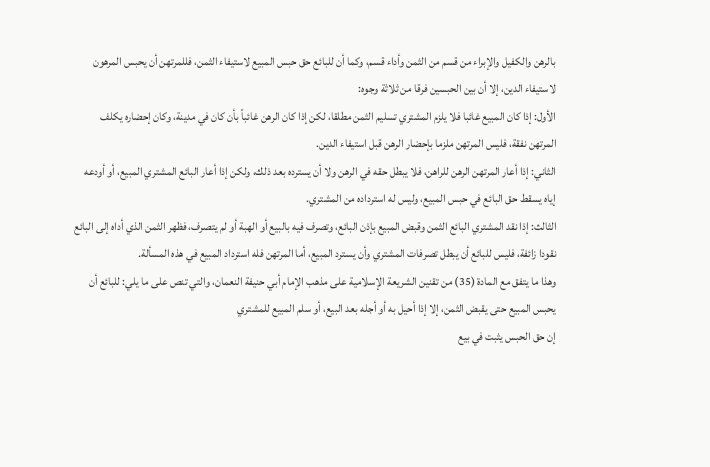بالرهن والكفيل والإبراء من قسم من الثمن وأداء قسم، وكما أن للبائع حق حبس المبيع لاستيفاء الثمن، فللمرتهن أن يحبس المرهون لاستيفاء الدين، إلا أن بين الحبسين فرقا من ثلاثة وجوه:
الأول: إذا كان المبيع غائبا فلا يلزم المشتري تسليم الثمن مطلقا، لكن إذا كان الرهن غائباً بأن كان في مدينة، وكان إحضاره يكلف المرتهن نفقة، فليس المرتهن ملزما بإحضار الرهن قبل استيفاء الدين.
الثاني: إذا أعار المرتهن الرهن للراهن، فلا يبطل حقه في الرهن ولا أن يسترده بعد ذلك، ولكن إذا أعار البائع المشتري المبيع، أو أودعه إياه يسقط حق البائع في حبس المبيع، وليس له استرداده من المشتري.
الثالث: إذا نقد المشتري البائع الثمن وقبض المبيع بإذن البائع، وتصرف فيه بالبيع أو الهبة أو لم يتصرف، فظهر الثمن الذي أداه إلى البائع نقودا زائفة، فليس للبائع أن يبطل تصرفات المشتري وأن يسترد المبيع، أما المرتهن فله استرداد المبيع في هذه المسألة.
وهذا ما يتفق مع المادة (35) من تقنين الشريعة الإسلامية على مذهب الإمام أبي حنيفة النعمان، والتي تنص على ما يلي: للبائع أن يحبس المبيع حتى يقبض الثمن، إلا إذا أحيل به أو أجله بعد البيع، أو سلم المبيع للمشتري
إن حق الحبس يثبت في بيع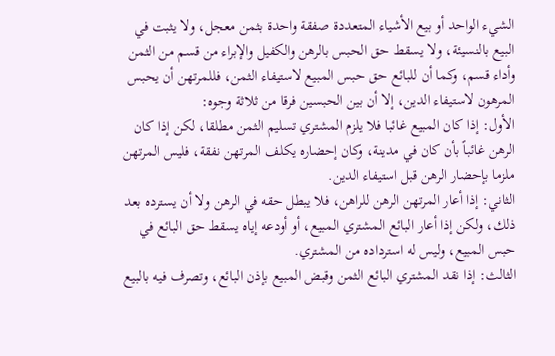الشيء الواحد أو بيع الأشياء المتعددة صفقة واحدة بثمن معجل، ولا يثبت في البيع بالنسيئة، ولا يسقط حق الحبس بالرهن والكفيل والإبراء من قسم من الثمن وأداء قسم، وكما أن للبائع حق حبس المبيع لاستيفاء الثمن، فللمرتهن أن يحبس المرهون لاستيفاء الدين، إلا أن بين الحبسين فرقا من ثلاثة وجوه:
الأول: إذا كان المبيع غائبا فلا يلزم المشتري تسليم الثمن مطلقا، لكن إذا كان الرهن غائباً بأن كان في مدينة، وكان إحضاره يكلف المرتهن نفقة، فليس المرتهن ملزما بإحضار الرهن قبل استيفاء الدين.
الثاني: إذا أعار المرتهن الرهن للراهن، فلا يبطل حقه في الرهن ولا أن يسترده بعد ذلك، ولكن إذا أعار البائع المشتري المبيع، أو أودعه إياه يسقط حق البائع في حبس المبيع، وليس له استرداده من المشتري.
الثالث: إذا نقد المشتري البائع الثمن وقبض المبيع بإذن البائع، وتصرف فيه بالبيع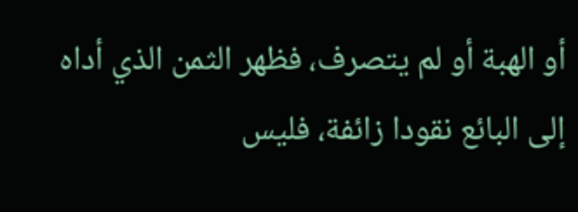أو الهبة أو لم يتصرف، فظهر الثمن الذي أداه إلى البائع نقودا زائفة، فليس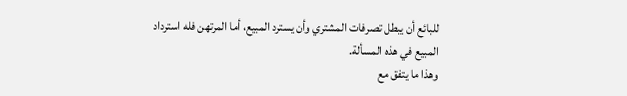للبائع أن يبطل تصرفات المشتري وأن يسترد المبيع، أما المرتهن فله استرداد المبيع في هذه المسألة.
وهذا ما يتفق مع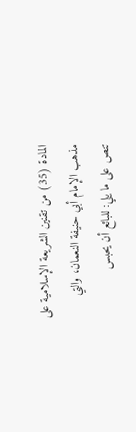المادة (35) من تقنين الشريعة الإسلامية على مذهب الإمام أبي حنيفة النعمان، والتي تنص على ما يلي: للبائع أن يحبس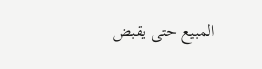المبيع حتى يقبض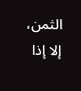الثمن، إلا إذا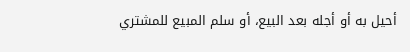أحيل به أو أجله بعد البيع، أو سلم المبيع للمشتري